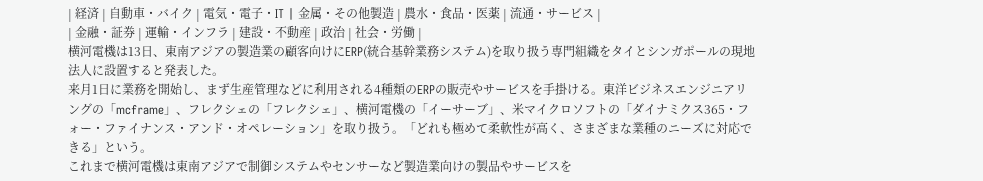| 経済 | 自動車・バイク | 電気・電子・IT | 金属・その他製造 | 農水・食品・医薬 | 流通・サービス |
| 金融・証券 | 運輸・インフラ | 建設・不動産 | 政治 | 社会・労働 |
横河電機は13日、東南アジアの製造業の顧客向けにERP(統合基幹業務システム)を取り扱う専門組織をタイとシンガポールの現地法人に設置すると発表した。
来月1日に業務を開始し、まず生産管理などに利用される4種類のERPの販売やサービスを手掛ける。東洋ビジネスエンジニアリングの「mcframe」、フレクシェの「フレクシェ」、横河電機の「イーサーブ」、米マイクロソフトの「ダイナミクス365・フォー・ファイナンス・アンド・オペレーション」を取り扱う。「どれも極めて柔軟性が高く、さまざまな業種のニーズに対応できる」という。
これまで横河電機は東南アジアで制御システムやセンサーなど製造業向けの製品やサービスを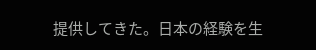提供してきた。日本の経験を生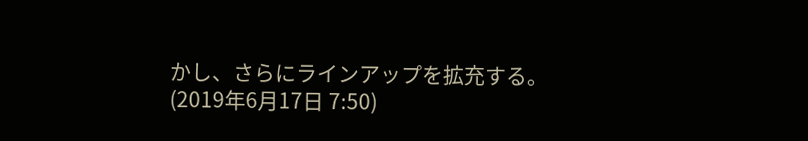かし、さらにラインアップを拡充する。
(2019年6月17日 7:50)